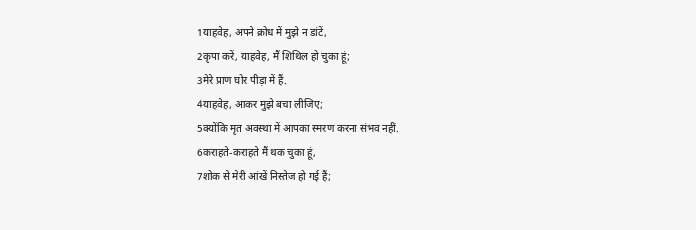1याहवेह, अपने क्रोध में मुझे न डांटें,
2कृपा करें, याहवेह, मैं शिथिल हो चुका हूं;
3मेरे प्राण घोर पीड़ा में हैं.
4याहवेह, आकर मुझे बचा लीजिए;
5क्योंकि मृत अवस्था में आपका स्मरण करना संभव नहीं.
6कराहते-कराहते मैं थक चुका हूं,
7शोक से मेरी आंखें निस्तेज हो गई हैं;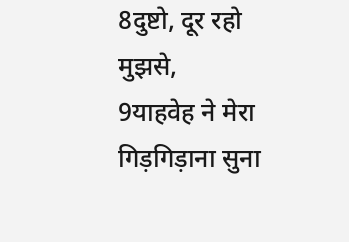8दुष्टो, दूर रहो मुझसे,
9याहवेह ने मेरा गिड़गिड़ाना सुना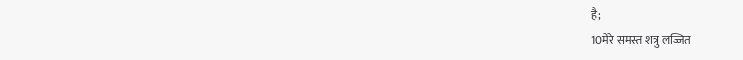है;
10मेरे समस्त शत्रु लज्जित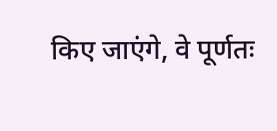किए जाएंगे, वे पूर्णतः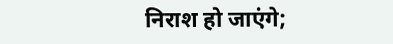निराश हो जाएंगे;